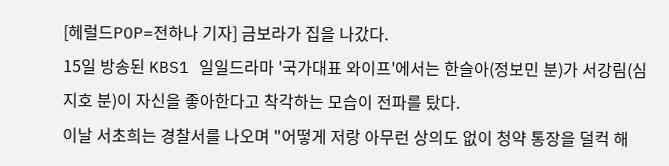[헤럴드POP=전하나 기자] 금보라가 집을 나갔다.
15일 방송된 KBS1 일일드라마 '국가대표 와이프'에서는 한슬아(정보민 분)가 서강림(심지호 분)이 자신을 좋아한다고 착각하는 모습이 전파를 탔다.
이날 서초희는 경찰서를 나오며 "어떻게 저랑 아무런 상의도 없이 청약 통장을 덜컥 해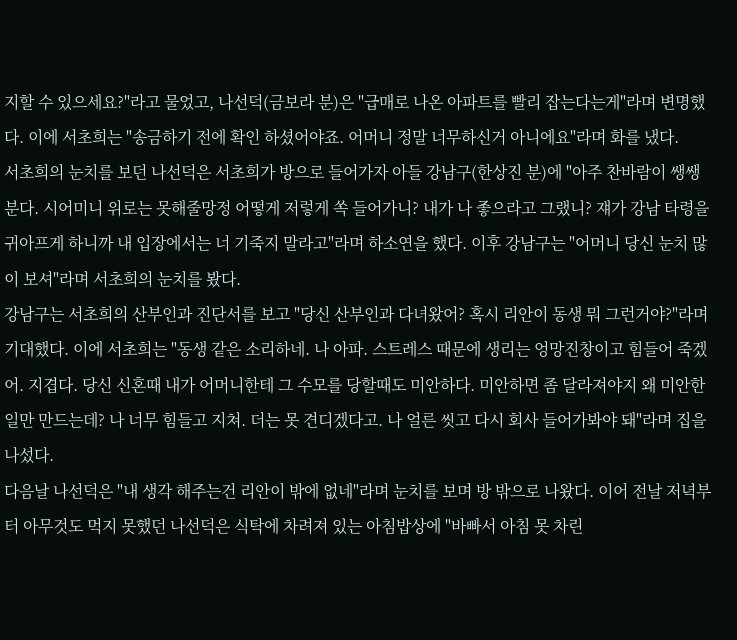지할 수 있으세요?"라고 물었고, 나선덕(금보라 분)은 "급매로 나온 아파트를 빨리 잡는다는게"라며 변명했다. 이에 서초희는 "송금하기 전에 확인 하셨어야죠. 어머니 정말 너무하신거 아니에요"라며 화를 냈다.
서초희의 눈치를 보던 나선덕은 서초희가 방으로 들어가자 아들 강남구(한상진 분)에 "아주 찬바람이 쌩쌩분다. 시어미니 위로는 못해줄망정 어떻게 저렇게 쏙 들어가니? 내가 나 좋으라고 그랬니? 쟤가 강남 타령을 귀아프게 하니까 내 입장에서는 너 기죽지 말라고"라며 하소연을 했다. 이후 강남구는 "어머니 당신 눈치 많이 보셔"라며 서초희의 눈치를 봤다.
강남구는 서초희의 산부인과 진단서를 보고 "당신 산부인과 다녀왔어? 혹시 리안이 동생 뭐 그런거야?"라며 기대했다. 이에 서초희는 "동생 같은 소리하네. 나 아파. 스트레스 때문에 생리는 엉망진창이고 힘들어 죽겠어. 지겹다. 당신 신혼때 내가 어머니한테 그 수모를 당할때도 미안하다. 미안하면 좀 달라져야지 왜 미안한 일만 만드는데? 나 너무 힘들고 지쳐. 더는 못 견디겠다고. 나 얼른 씻고 다시 회사 들어가봐야 돼"라며 집을 나섰다.
다음날 나선덕은 "내 생각 해주는건 리안이 밖에 없네"라며 눈치를 보며 방 밖으로 나왔다. 이어 전날 저녁부터 아무것도 먹지 못했던 나선덕은 식탁에 차려져 있는 아침밥상에 "바빠서 아침 못 차린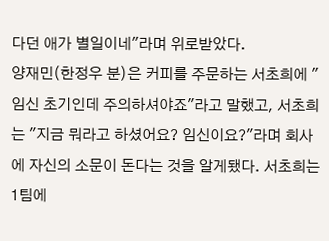다던 애가 별일이네"라며 위로받았다.
양재민(한정우 분)은 커피를 주문하는 서초희에 "임신 초기인데 주의하셔야죠"라고 말했고, 서초희는 "지금 뭐라고 하셨어요? 임신이요?"라며 회사에 자신의 소문이 돈다는 것을 알게됐다. 서초희는 1팀에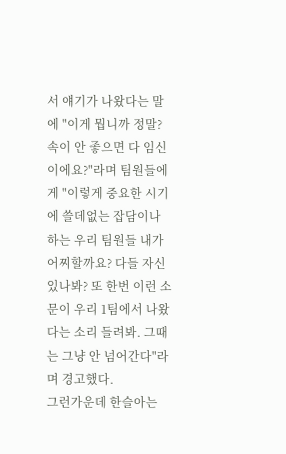서 얘기가 나왔다는 말에 "이게 뭡니까 정말? 속이 안 좋으면 다 임신이에요?"라며 팀원들에게 "이렇게 중요한 시기에 쓸데없는 잡담이나 하는 우리 팀원들 내가 어찌할까요? 다들 자신 있나봐? 또 한번 이런 소문이 우리 1팀에서 나왔다는 소리 들려봐. 그때는 그냥 안 넘어간다"라며 경고했다.
그런가운데 한슬아는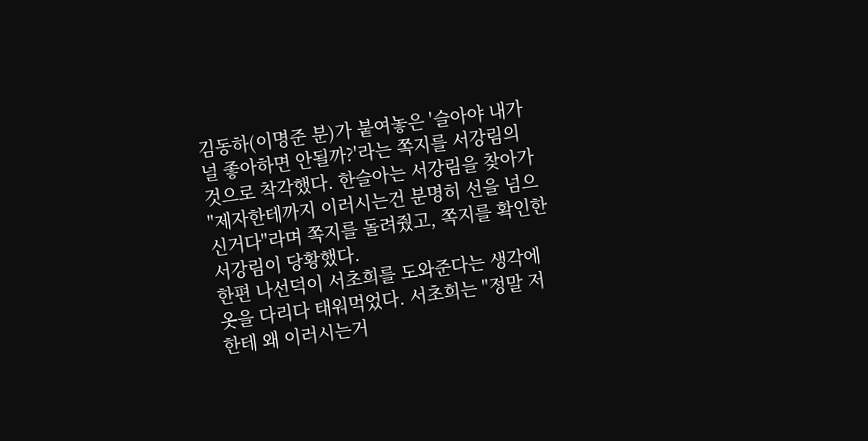김동하(이명준 분)가 붙여놓은 '슬아야 내가 널 좋아하면 안될까?'라는 쪽지를 서강림의 것으로 착각했다. 한슬아는 서강림을 찾아가 "제자한테까지 이러시는건 분명히 선을 넘으신거다"라며 쪽지를 돌려줬고, 쪽지를 확인한 서강림이 당황했다.
한편 나선덕이 서초희를 도와준다는 생각에 옷을 다리다 태워먹었다. 서초희는 "정말 저한테 왜 이러시는거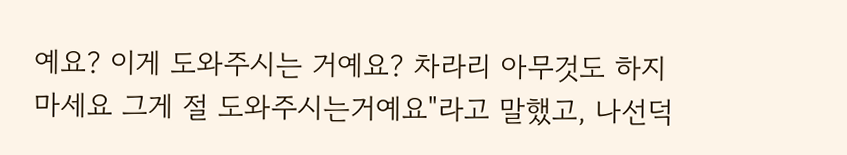예요? 이게 도와주시는 거예요? 차라리 아무것도 하지 마세요 그게 절 도와주시는거예요"라고 말했고, 나선덕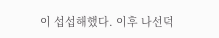이 섭섭해했다. 이후 나선덕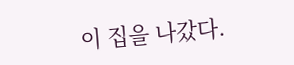이 집을 나갔다.